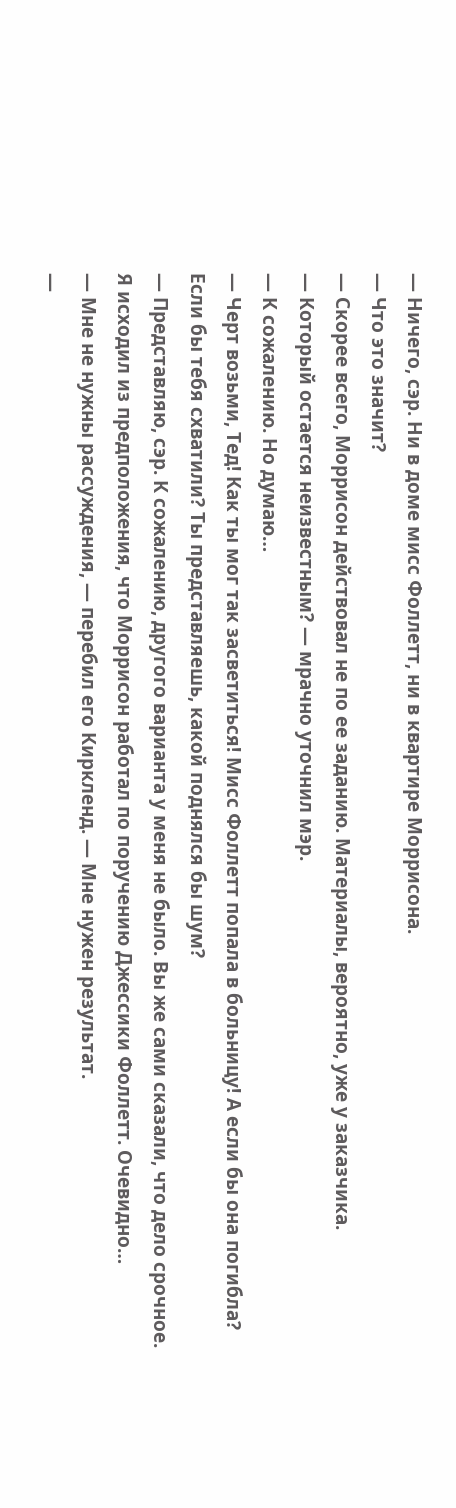— Ничего, сэр. Ни в доме мисс Фоллетт, ни в квартире Моррисона.
— Что это значит?
— Скорее всего, Моррисон действовал не по ее заданию. Материалы, вероятно, уже у заказчика.
— Который остается неизвестным? — мрачно уточнил мэр.
— К сожалению. Но думаю…
— Черт возьми, Тед! Как ты мог так засветиться! Мисс Фоллетт попала в больницу! А если бы она погибла? Если бы тебя схватили? Ты представляешь, какой поднялся бы шум?
— Представляю, сэр. К сожалению, другого варианта у меня не было. Вы же сами сказали, что дело срочное. Я исходил из предположения, что Моррисон работал по поручению Джессики Фоллетт. Очевидно…
— Мне не нужны рассуждения, — перебил его Киркленд. — Мне нужен результат.
—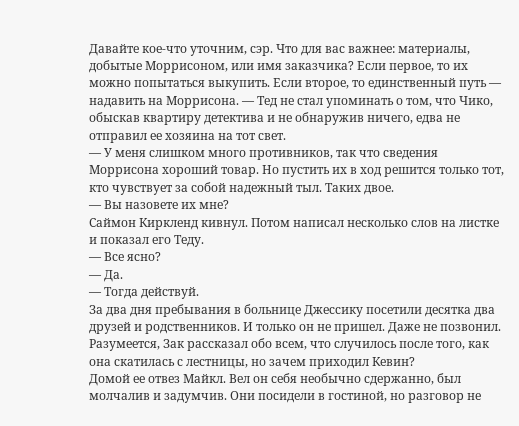Давайте кое-что уточним, сэр. Что для вас важнее: материалы, добытые Моррисоном, или имя заказчика? Если первое, то их можно попытаться выкупить. Если второе, то единственный путь — надавить на Моррисона. — Тед не стал упоминать о том, что Чико, обыскав квартиру детектива и не обнаружив ничего, едва не отправил ее хозяина на тот свет.
— У меня слишком много противников, так что сведения Моррисона хороший товар. Но пустить их в ход решится только тот, кто чувствует за собой надежный тыл. Таких двое.
— Вы назовете их мне?
Саймон Киркленд кивнул. Потом написал несколько слов на листке и показал его Теду.
— Все ясно?
— Да.
— Тогда действуй.
За два дня пребывания в больнице Джессику посетили десятка два друзей и родственников. И только он не пришел. Даже не позвонил. Разумеется, Зак рассказал обо всем, что случилось после того, как она скатилась с лестницы, но зачем приходил Кевин?
Домой ее отвез Майкл. Вел он себя необычно сдержанно, был молчалив и задумчив. Они посидели в гостиной, но разговор не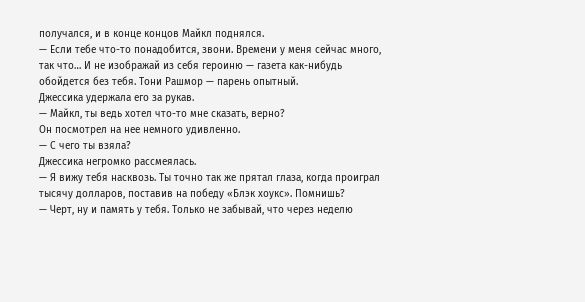получался, и в конце концов Майкл поднялся.
— Если тебе что-то понадобится, звони. Времени у меня сейчас много, так что… И не изображай из себя героиню — газета как-нибудь обойдется без тебя. Тони Рашмор — парень опытный.
Джессика удержала его за рукав.
— Майкл, ты ведь хотел что-то мне сказать, верно?
Он посмотрел на нее немного удивленно.
— С чего ты взяла?
Джессика негромко рассмеялась.
— Я вижу тебя насквозь. Ты точно так же прятал глаза, когда проиграл тысячу долларов, поставив на победу «Блэк хоукс». Помнишь?
— Черт, ну и память у тебя. Только не забывай, что через неделю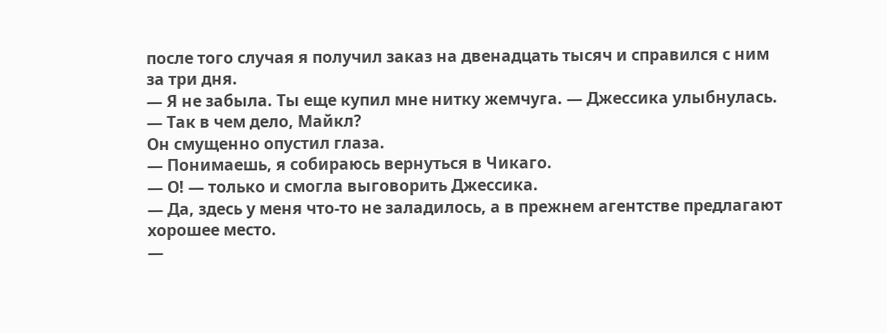после того случая я получил заказ на двенадцать тысяч и справился с ним за три дня.
— Я не забыла. Ты еще купил мне нитку жемчуга. — Джессика улыбнулась. — Так в чем дело, Майкл?
Он смущенно опустил глаза.
— Понимаешь, я собираюсь вернуться в Чикаго.
— О! — только и смогла выговорить Джессика.
— Да, здесь у меня что-то не заладилось, а в прежнем агентстве предлагают хорошее место.
—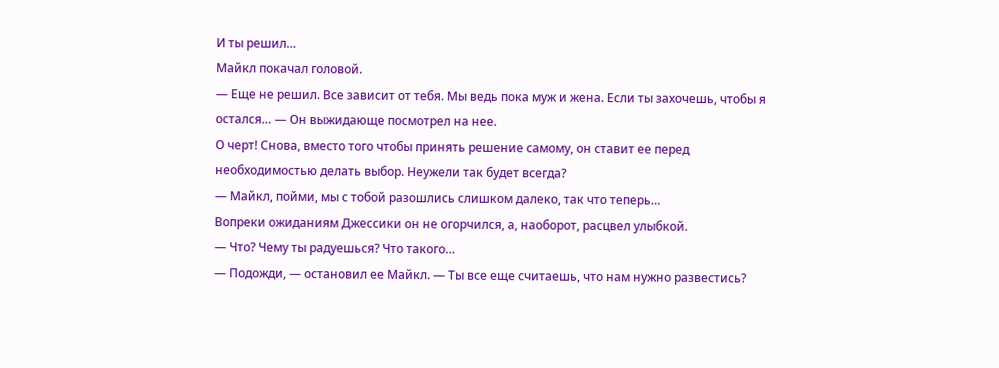И ты решил…
Майкл покачал головой.
— Еще не решил. Все зависит от тебя. Мы ведь пока муж и жена. Если ты захочешь, чтобы я остался… — Он выжидающе посмотрел на нее.
О черт! Снова, вместо того чтобы принять решение самому, он ставит ее перед необходимостью делать выбор. Неужели так будет всегда?
— Майкл, пойми, мы с тобой разошлись слишком далеко, так что теперь…
Вопреки ожиданиям Джессики он не огорчился, а, наоборот, расцвел улыбкой.
— Что? Чему ты радуешься? Что такого…
— Подожди, — остановил ее Майкл. — Ты все еще считаешь, что нам нужно развестись?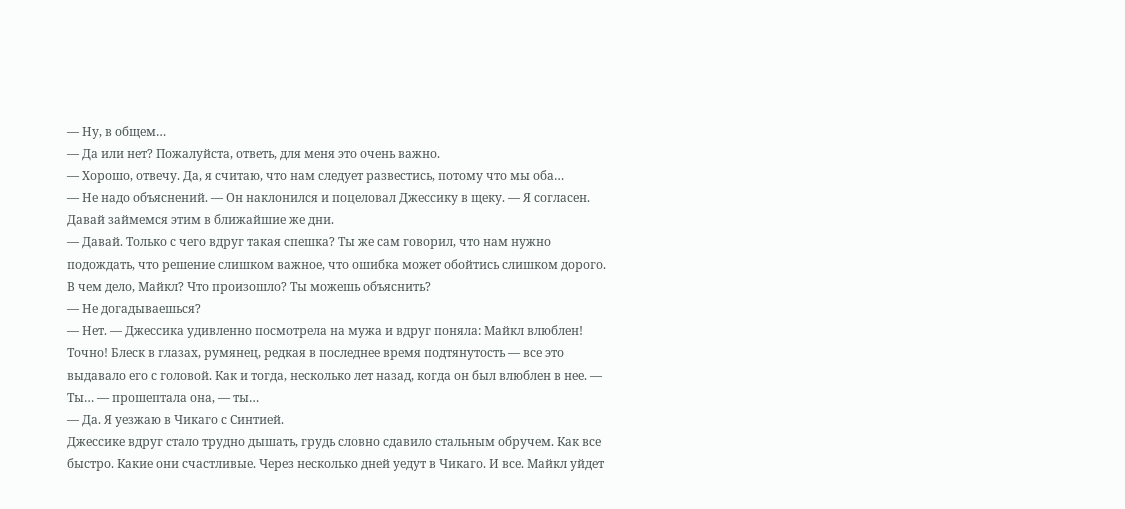— Ну, в общем…
— Да или нет? Пожалуйста, ответь, для меня это очень важно.
— Хорошо, отвечу. Да, я считаю, что нам следует развестись, потому что мы оба…
— Не надо объяснений. — Он наклонился и поцеловал Джессику в щеку. — Я согласен. Давай займемся этим в ближайшие же дни.
— Давай. Только с чего вдруг такая спешка? Ты же сам говорил, что нам нужно подождать, что решение слишком важное, что ошибка может обойтись слишком дорого. В чем дело, Майкл? Что произошло? Ты можешь объяснить?
— Не догадываешься?
— Нет. — Джессика удивленно посмотрела на мужа и вдруг поняла: Майкл влюблен! Точно! Блеск в глазах, румянец, редкая в последнее время подтянутость — все это выдавало его с головой. Как и тогда, несколько лет назад, когда он был влюблен в нее. — Ты… — прошептала она, — ты…
— Да. Я уезжаю в Чикаго с Синтией.
Джессике вдруг стало трудно дышать, грудь словно сдавило стальным обручем. Как все быстро. Какие они счастливые. Через несколько дней уедут в Чикаго. И все. Майкл уйдет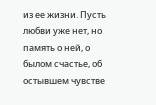из ее жизни. Пусть любви уже нет, но память о ней, о былом счастье, об остывшем чувстве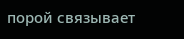порой связывает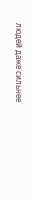людей даже сильнее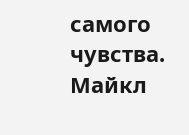самого чувства. Майкл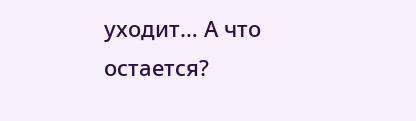уходит… А что остается?